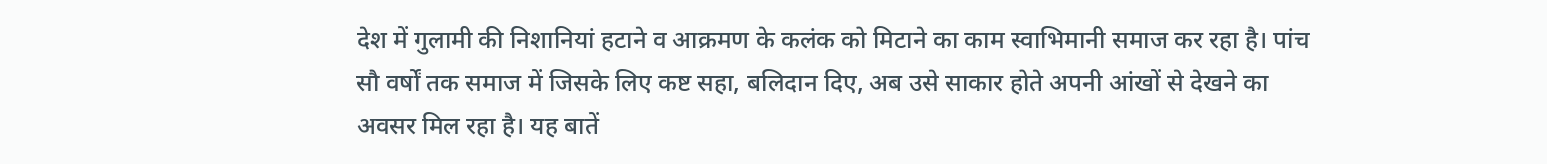देश में गुलामी की निशानियां हटाने व आक्रमण के कलंक को मिटाने का काम स्वाभिमानी समाज कर रहा है। पांच सौ वर्षों तक समाज में जिसके लिए कष्ट सहा, बलिदान दिए, अब उसे साकार होते अपनी आंखों से देखने का अवसर मिल रहा है। यह बातें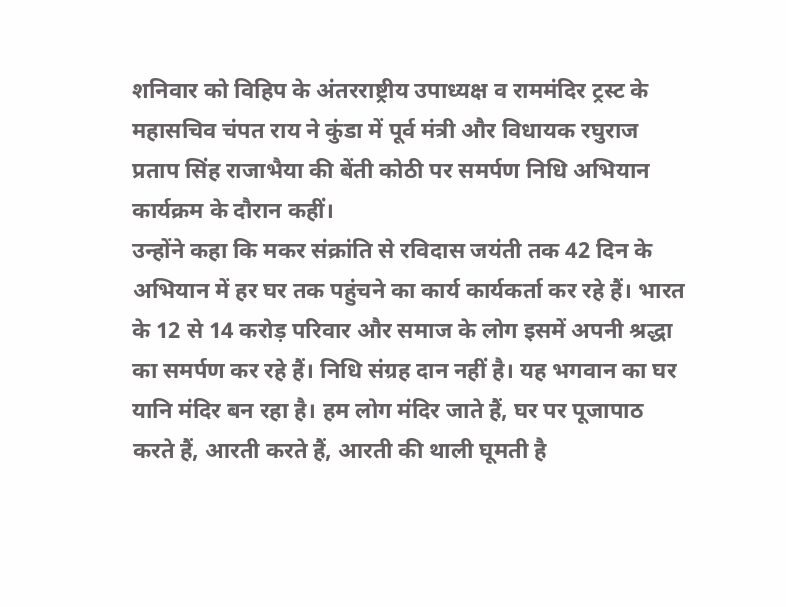शनिवार को विहिप के अंतरराष्ट्रीय उपाध्यक्ष व राममंदिर ट्रस्ट के महासचिव चंपत राय ने कुंडा में पूर्व मंत्री और विधायक रघुराज प्रताप सिंह राजाभैया की बेंती कोठी पर समर्पण निधि अभियान कार्यक्रम के दौरान कहीं।
उन्होंने कहा कि मकर संक्रांति से रविदास जयंती तक 42 दिन के अभियान में हर घर तक पहुंचने का कार्य कार्यकर्ता कर रहे हैं। भारत के 12 से 14 करोड़ परिवार और समाज के लोग इसमें अपनी श्रद्धा का समर्पण कर रहे हैं। निधि संग्रह दान नहीं है। यह भगवान का घर यानि मंदिर बन रहा है। हम लोग मंदिर जाते हैं, घर पर पूजापाठ करते हैं, आरती करते हैं, आरती की थाली घूमती है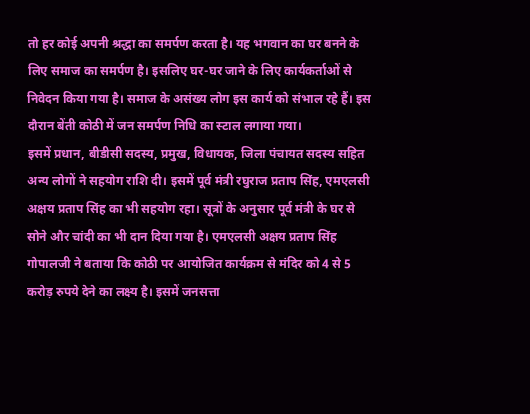तो हर कोई अपनी श्रद्धा का समर्पण करता है। यह भगवान का घर बनने के लिए समाज का समर्पण है। इसलिए घर-घर जाने के लिए कार्यकर्ताओं से निवेदन किया गया है। समाज के असंख्य लोग इस कार्य को संभाल रहे हैं। इस दौरान बेंती कोठी में जन समर्पण निधि का स्टाल लगाया गया।
इसमें प्रधान, बीडीसी सदस्य, प्रमुख, विधायक, जिला पंचायत सदस्य सहित अन्य लोगों ने सहयोग राशि दी। इसमें पूर्व मंत्री रघुराज प्रताप सिंह, एमएलसी अक्षय प्रताप सिंह का भी सहयोग रहा। सूत्रों के अनुसार पूर्व मंत्री के घर से सोने और चांदी का भी दान दिया गया है। एमएलसी अक्षय प्रताप सिंह गोपालजी ने बताया कि कोठी पर आयोजित कार्यक्रम से मंदिर को 4 से 5 करोड़ रुपये देने का लक्ष्य है। इसमें जनसत्ता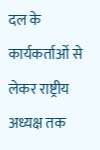दल के कार्यकर्ताओं से लेकर राष्ट्रीय अध्यक्ष तक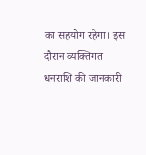का सहयोग रहेगा। इस दौरान व्यक्तिगत धनराशि की जानकारी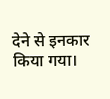देने से इनकार किया गया।